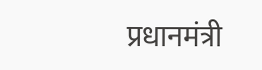प्रधानमंत्री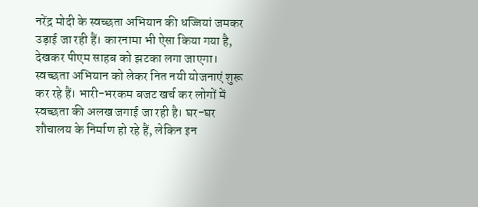नरेंद्र मोदी के स्वच्छता अभियान की धज्जियां जमकर उड़ाई जा रही हैं। कारनामा भी ऐसा किया गया है, देखकर पीएम साहब को झटका लगा जाएगा। स्वच्छता अभियान को लेकर नित नयी योजनाएं शुरू कर रहे हैं। भारी-भरकम बजट खर्च कर लोगों में स्वच्छता की अलख जगाई जा रही है। घर-घर शौचालय के निर्माण हो रहे हैं, लेकिन इन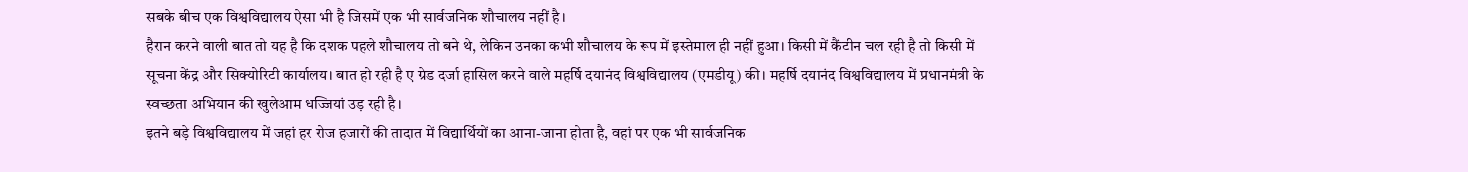सबके बीच एक विश्वविद्यालय ऐसा भी है जिसमें एक भी सार्वजनिक शौचालय नहीं है।
हैरान करने वाली बात तो यह है कि दशक पहले शौचालय तो बने थे, लेकिन उनका कभी शौचालय के रूप में इस्तेमाल ही नहीं हुआ। किसी में कैंटीन चल रही है तो किसी में सूचना केंद्र और सिक्योरिटी कार्यालय। बात हो रही है ए ग्रेड दर्जा हासिल करने वाले महर्षि दयानंद विश्वविद्यालय (एमडीयू) की। महर्षि दयानंद विश्वविद्यालय में प्रधानमंत्री के स्वच्छता अभियान की खुलेआम धज्जियां उड़ रही है।
इतने बड़े विश्वविद्यालय में जहां हर रोज हजारों की तादात में विद्यार्थियों का आना-जाना होता है, वहां पर एक भी सार्वजनिक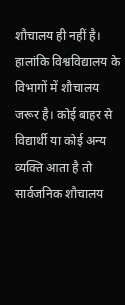शौचालय ही नहीं है। हालांकि विश्वविद्यालय के विभागों में शौचालय जरूर है। कोई बाहर से विद्यार्थी या कोई अन्य व्यक्ति आता है तो सार्वजनिक शौचालय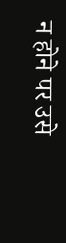न होने पर उसे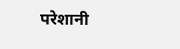परेशानी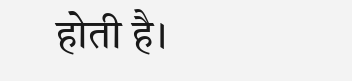होती है।